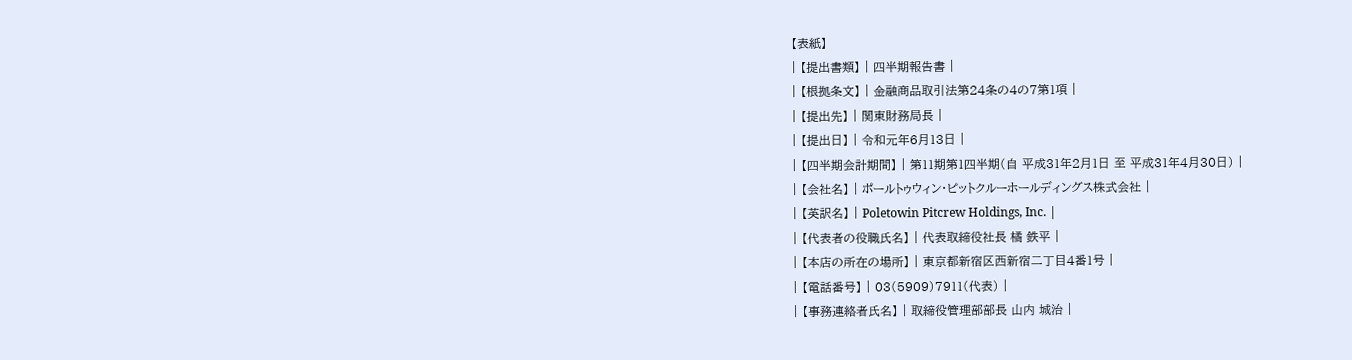【表紙】
| 【提出書類】 | 四半期報告書 |
| 【根拠条文】 | 金融商品取引法第24条の4の7第1項 |
| 【提出先】 | 関東財務局長 |
| 【提出日】 | 令和元年6月13日 |
| 【四半期会計期間】 | 第11期第1四半期(自 平成31年2月1日 至 平成31年4月30日) |
| 【会社名】 | ポールトゥウィン・ピットクルーホールディングス株式会社 |
| 【英訳名】 | Poletowin Pitcrew Holdings, Inc. |
| 【代表者の役職氏名】 | 代表取締役社長 橘 鉄平 |
| 【本店の所在の場所】 | 東京都新宿区西新宿二丁目4番1号 |
| 【電話番号】 | 03(5909)7911(代表) |
| 【事務連絡者氏名】 | 取締役管理部部長 山内 城治 |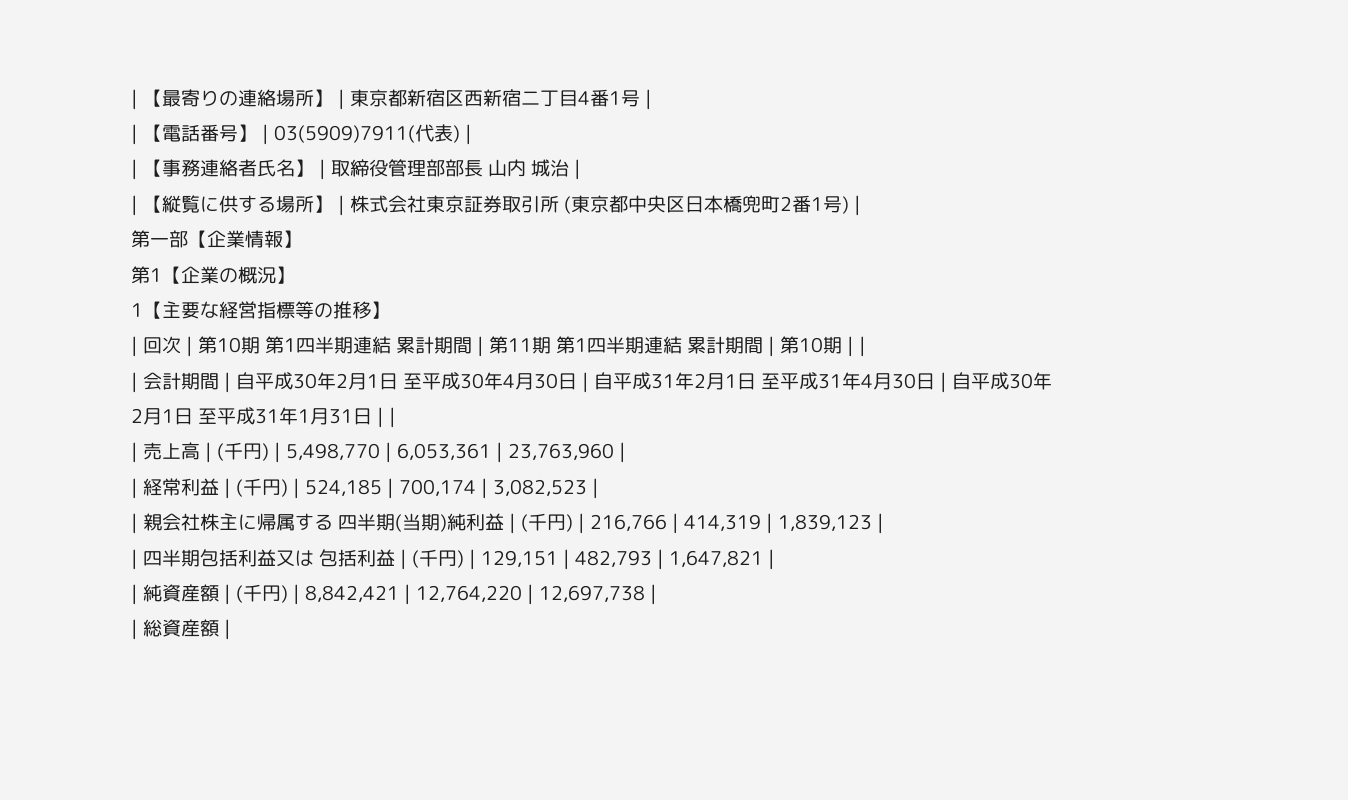| 【最寄りの連絡場所】 | 東京都新宿区西新宿二丁目4番1号 |
| 【電話番号】 | 03(5909)7911(代表) |
| 【事務連絡者氏名】 | 取締役管理部部長 山内 城治 |
| 【縦覧に供する場所】 | 株式会社東京証券取引所 (東京都中央区日本橋兜町2番1号) |
第一部【企業情報】
第1【企業の概況】
1【主要な経営指標等の推移】
| 回次 | 第10期 第1四半期連結 累計期間 | 第11期 第1四半期連結 累計期間 | 第10期 | |
| 会計期間 | 自平成30年2月1日 至平成30年4月30日 | 自平成31年2月1日 至平成31年4月30日 | 自平成30年2月1日 至平成31年1月31日 | |
| 売上高 | (千円) | 5,498,770 | 6,053,361 | 23,763,960 |
| 経常利益 | (千円) | 524,185 | 700,174 | 3,082,523 |
| 親会社株主に帰属する 四半期(当期)純利益 | (千円) | 216,766 | 414,319 | 1,839,123 |
| 四半期包括利益又は 包括利益 | (千円) | 129,151 | 482,793 | 1,647,821 |
| 純資産額 | (千円) | 8,842,421 | 12,764,220 | 12,697,738 |
| 総資産額 |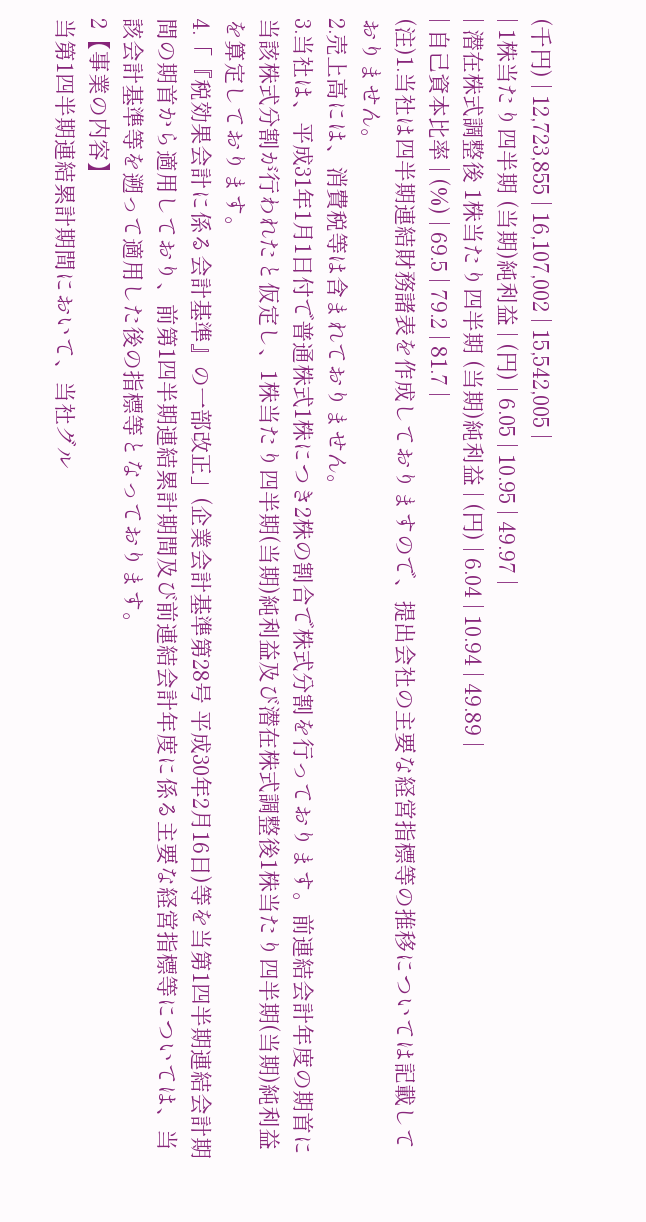(千円) | 12,723,855 | 16,107,002 | 15,542,005 |
| 1株当たり四半期 (当期)純利益 | (円) | 6.05 | 10.95 | 49.97 |
| 潜在株式調整後 1株当たり四半期 (当期)純利益 | (円) | 6.04 | 10.94 | 49.89 |
| 自己資本比率 | (%) | 69.5 | 79.2 | 81.7 |
(注)1.当社は四半期連結財務諸表を作成しておりますので、提出会社の主要な経営指標等の推移については記載しておりません。
2.売上高には、消費税等は含まれておりません。
3.当社は、平成31年1月1日付で普通株式1株につき2株の割合で株式分割を行っております。前連結会計年度の期首に当該株式分割が行われたと仮定し、1株当たり四半期(当期)純利益及び潜在株式調整後1株当たり四半期(当期)純利益を算定しております。
4.「『税効果会計に係る会計基準』の一部改正」(企業会計基準第28号 平成30年2月16日)等を当第1四半期連結会計期間の期首から適用しており、前第1四半期連結累計期間及び前連結会計年度に係る主要な経営指標等については、当該会計基準等を遡って適用した後の指標等となっております。
2【事業の内容】
当第1四半期連結累計期間において、当社グル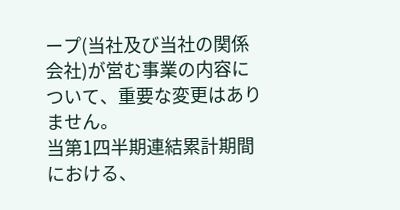ープ(当社及び当社の関係会社)が営む事業の内容について、重要な変更はありません。
当第1四半期連結累計期間における、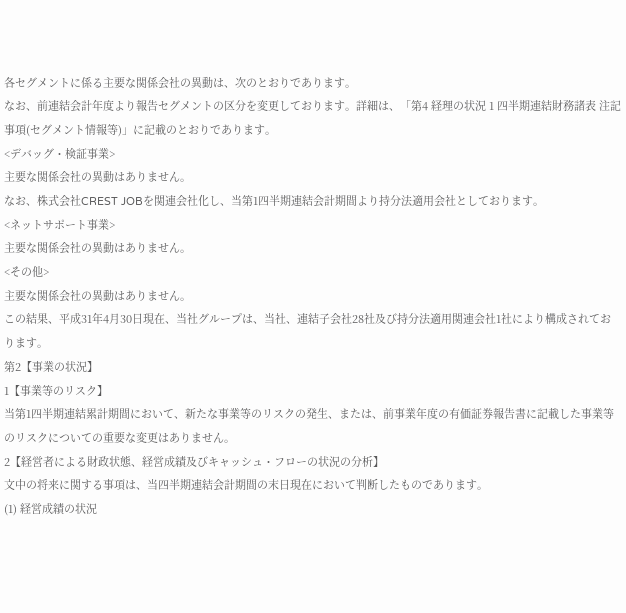各セグメントに係る主要な関係会社の異動は、次のとおりであります。
なお、前連結会計年度より報告セグメントの区分を変更しております。詳細は、「第4 経理の状況 1 四半期連結財務諸表 注記事項(セグメント情報等)」に記載のとおりであります。
<デバッグ・検証事業>
主要な関係会社の異動はありません。
なお、株式会社CREST JOBを関連会社化し、当第1四半期連結会計期間より持分法適用会社としております。
<ネットサポート事業>
主要な関係会社の異動はありません。
<その他>
主要な関係会社の異動はありません。
この結果、平成31年4月30日現在、当社グループは、当社、連結子会社28社及び持分法適用関連会社1社により構成されております。
第2【事業の状況】
1【事業等のリスク】
当第1四半期連結累計期間において、新たな事業等のリスクの発生、または、前事業年度の有価証券報告書に記載した事業等のリスクについての重要な変更はありません。
2【経営者による財政状態、経営成績及びキャッシュ・フローの状況の分析】
文中の将来に関する事項は、当四半期連結会計期間の末日現在において判断したものであります。
(1) 経営成績の状況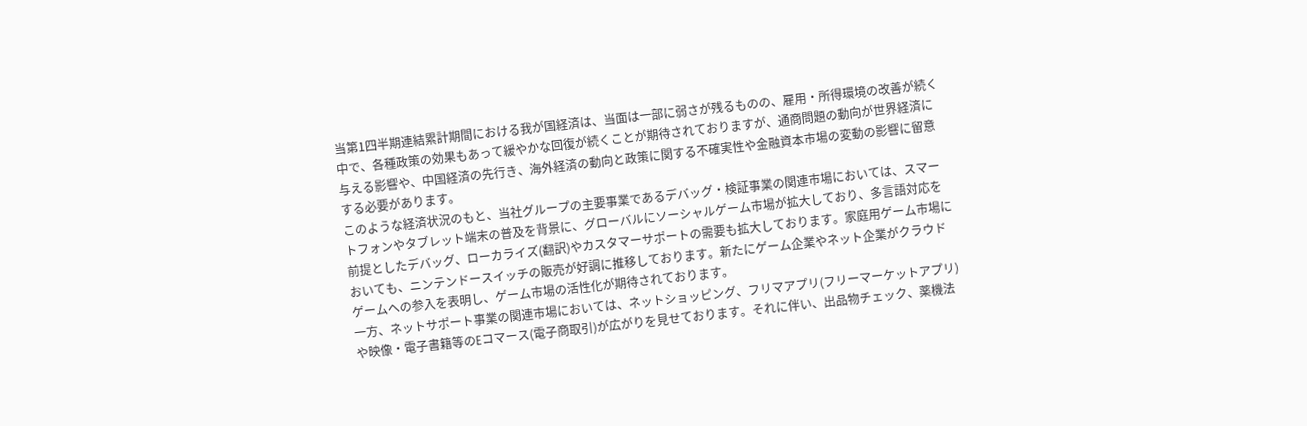当第1四半期連結累計期間における我が国経済は、当面は一部に弱さが残るものの、雇用・所得環境の改善が続く中で、各種政策の効果もあって緩やかな回復が続くことが期待されておりますが、通商問題の動向が世界経済に与える影響や、中国経済の先行き、海外経済の動向と政策に関する不確実性や金融資本市場の変動の影響に留意する必要があります。
このような経済状況のもと、当社グループの主要事業であるデバッグ・検証事業の関連市場においては、スマートフォンやタブレット端末の普及を背景に、グローバルにソーシャルゲーム市場が拡大しており、多言語対応を前提としたデバッグ、ローカライズ(翻訳)やカスタマーサポートの需要も拡大しております。家庭用ゲーム市場においても、ニンテンドースイッチの販売が好調に推移しております。新たにゲーム企業やネット企業がクラウドゲームへの参入を表明し、ゲーム市場の活性化が期待されております。
一方、ネットサポート事業の関連市場においては、ネットショッピング、フリマアプリ(フリーマーケットアプリ)や映像・電子書籍等のEコマース(電子商取引)が広がりを見せております。それに伴い、出品物チェック、薬機法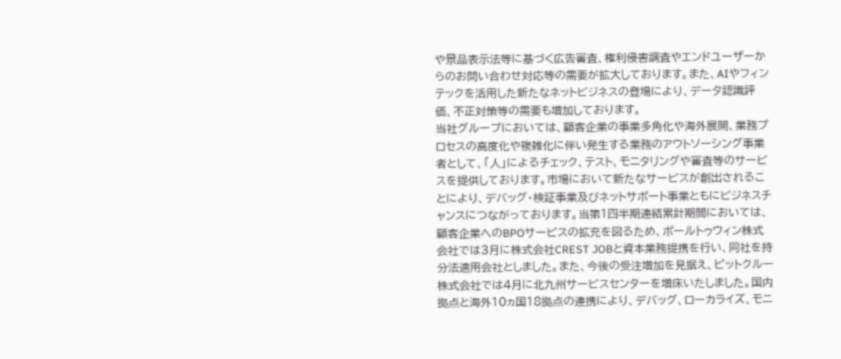や景品表示法等に基づく広告審査、権利侵害調査やエンドユーザーからのお問い合わせ対応等の需要が拡大しております。また、AIやフィンテックを活用した新たなネットビジネスの登場により、データ認識評価、不正対策等の需要も増加しております。
当社グループにおいては、顧客企業の事業多角化や海外展開、業務プロセスの高度化や複雑化に伴い発生する業務のアウトソーシング事業者として、「人」によるチェック、テスト、モニタリングや審査等のサービスを提供しております。市場において新たなサービスが創出されることにより、デバッグ・検証事業及びネットサポート事業ともにビジネスチャンスにつながっております。当第1四半期連結累計期間においては、顧客企業へのBPOサービスの拡充を図るため、ポールトゥウィン株式会社では3月に株式会社CREST JOBと資本業務提携を行い、同社を持分法適用会社としました。また、今後の受注増加を見据え、ピットクルー株式会社では4月に北九州サービスセンターを増床いたしました。国内拠点と海外10ヵ国18拠点の連携により、デバッグ、ローカライズ、モニ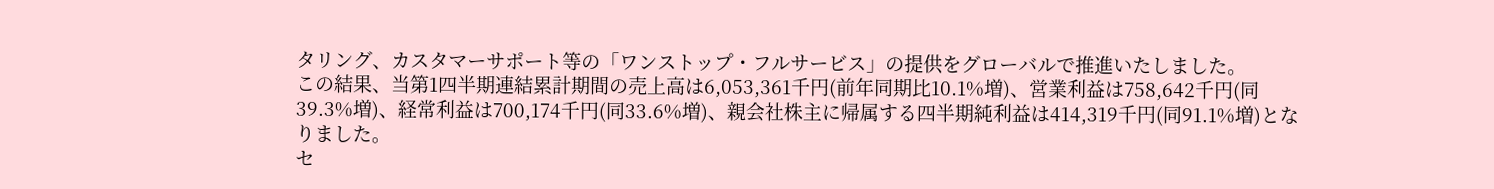タリング、カスタマーサポート等の「ワンストップ・フルサービス」の提供をグローバルで推進いたしました。
この結果、当第1四半期連結累計期間の売上高は6,053,361千円(前年同期比10.1%増)、営業利益は758,642千円(同39.3%増)、経常利益は700,174千円(同33.6%増)、親会社株主に帰属する四半期純利益は414,319千円(同91.1%増)となりました。
セ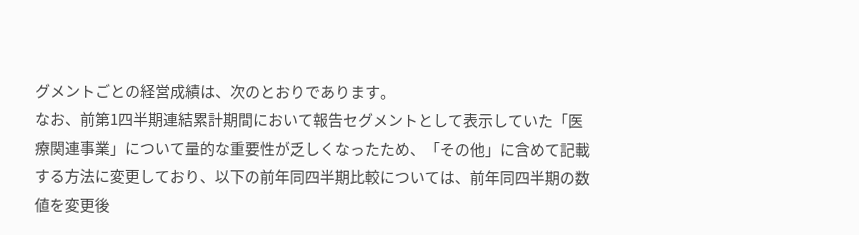グメントごとの経営成績は、次のとおりであります。
なお、前第1四半期連結累計期間において報告セグメントとして表示していた「医療関連事業」について量的な重要性が乏しくなったため、「その他」に含めて記載する方法に変更しており、以下の前年同四半期比較については、前年同四半期の数値を変更後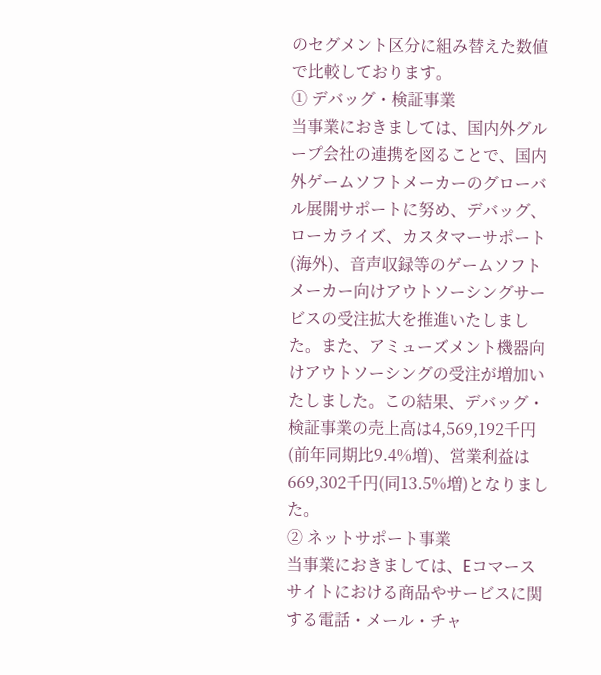のセグメント区分に組み替えた数値で比較しております。
① デバッグ・検証事業
当事業におきましては、国内外グループ会社の連携を図ることで、国内外ゲームソフトメーカーのグローバル展開サポートに努め、デバッグ、ローカライズ、カスタマーサポート(海外)、音声収録等のゲームソフトメーカー向けアウトソーシングサービスの受注拡大を推進いたしました。また、アミューズメント機器向けアウトソーシングの受注が増加いたしました。この結果、デバッグ・検証事業の売上高は4,569,192千円(前年同期比9.4%増)、営業利益は669,302千円(同13.5%増)となりました。
② ネットサポート事業
当事業におきましては、Eコマースサイトにおける商品やサービスに関する電話・メール・チャ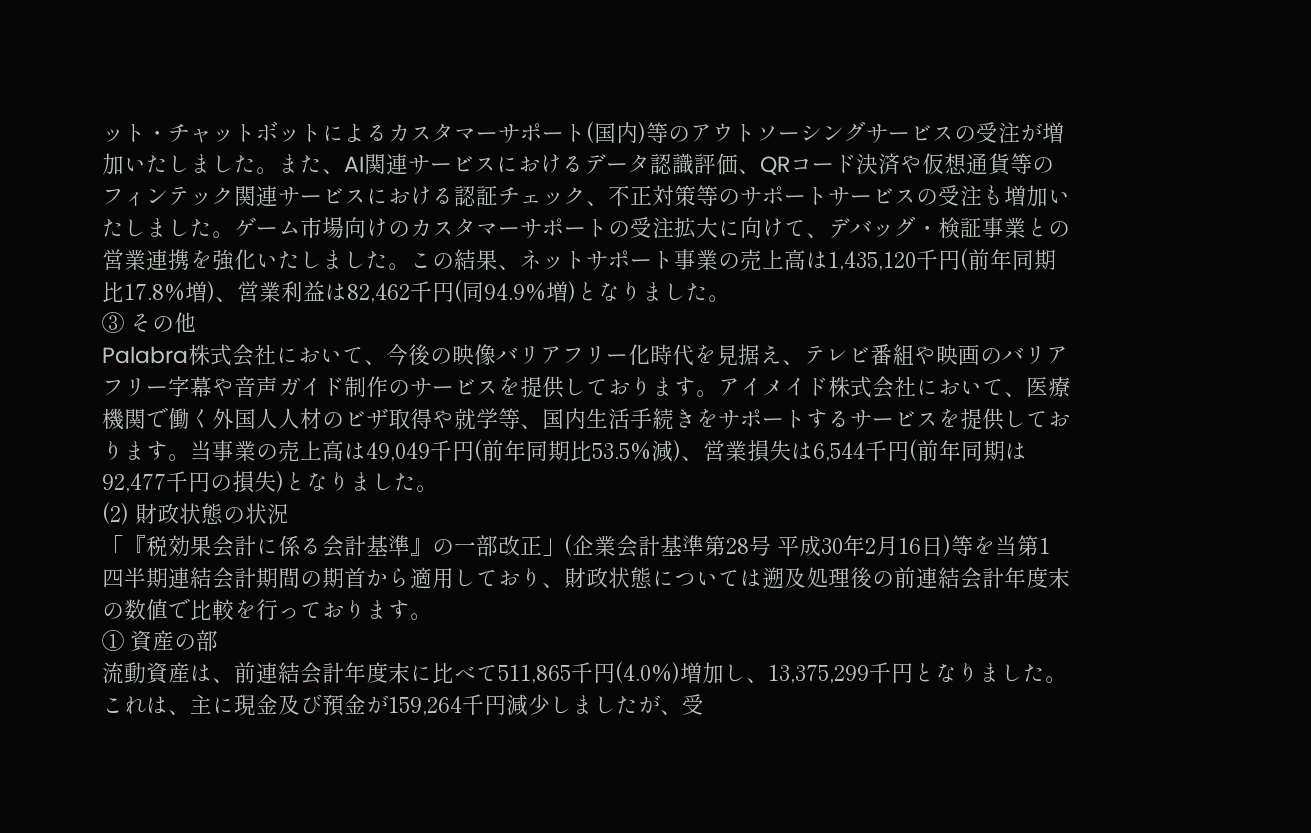ット・チャットボットによるカスタマーサポート(国内)等のアウトソーシングサービスの受注が増加いたしました。また、AI関連サービスにおけるデータ認識評価、QRコード決済や仮想通貨等のフィンテック関連サービスにおける認証チェック、不正対策等のサポートサービスの受注も増加いたしました。ゲーム市場向けのカスタマーサポートの受注拡大に向けて、デバッグ・検証事業との営業連携を強化いたしました。この結果、ネットサポート事業の売上高は1,435,120千円(前年同期比17.8%増)、営業利益は82,462千円(同94.9%増)となりました。
③ その他
Palabra株式会社において、今後の映像バリアフリー化時代を見据え、テレビ番組や映画のバリアフリー字幕や音声ガイド制作のサービスを提供しております。アイメイド株式会社において、医療機関で働く外国人人材のビザ取得や就学等、国内生活手続きをサポートするサービスを提供しております。当事業の売上高は49,049千円(前年同期比53.5%減)、営業損失は6,544千円(前年同期は92,477千円の損失)となりました。
(2) 財政状態の状況
「『税効果会計に係る会計基準』の一部改正」(企業会計基準第28号 平成30年2月16日)等を当第1四半期連結会計期間の期首から適用しており、財政状態については遡及処理後の前連結会計年度末の数値で比較を行っております。
① 資産の部
流動資産は、前連結会計年度末に比べて511,865千円(4.0%)増加し、13,375,299千円となりました。これは、主に現金及び預金が159,264千円減少しましたが、受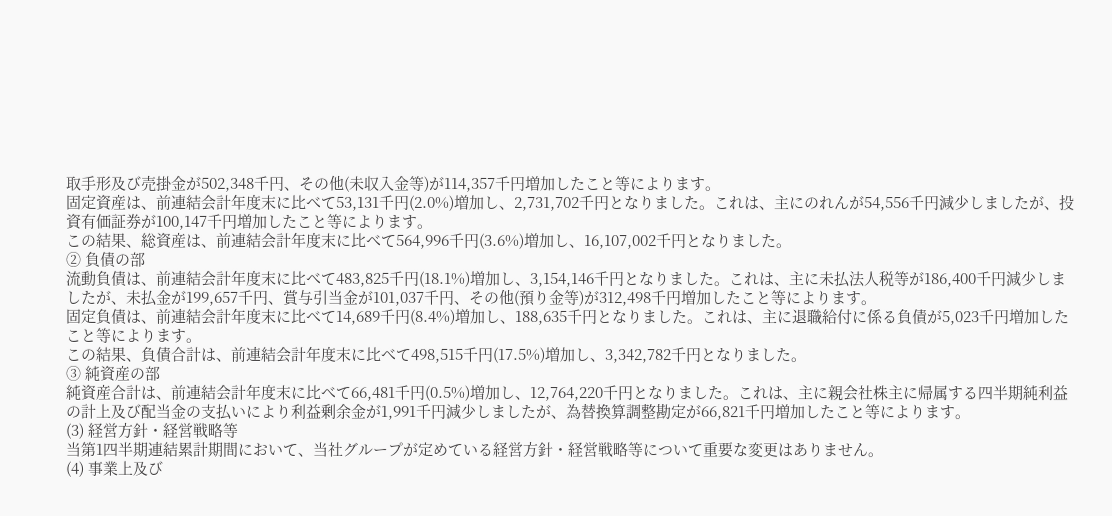取手形及び売掛金が502,348千円、その他(未収入金等)が114,357千円増加したこと等によります。
固定資産は、前連結会計年度末に比べて53,131千円(2.0%)増加し、2,731,702千円となりました。これは、主にのれんが54,556千円減少しましたが、投資有価証券が100,147千円増加したこと等によります。
この結果、総資産は、前連結会計年度末に比べて564,996千円(3.6%)増加し、16,107,002千円となりました。
② 負債の部
流動負債は、前連結会計年度末に比べて483,825千円(18.1%)増加し、3,154,146千円となりました。これは、主に未払法人税等が186,400千円減少しましたが、未払金が199,657千円、賞与引当金が101,037千円、その他(預り金等)が312,498千円増加したこと等によります。
固定負債は、前連結会計年度末に比べて14,689千円(8.4%)増加し、188,635千円となりました。これは、主に退職給付に係る負債が5,023千円増加したこと等によります。
この結果、負債合計は、前連結会計年度末に比べて498,515千円(17.5%)増加し、3,342,782千円となりました。
③ 純資産の部
純資産合計は、前連結会計年度末に比べて66,481千円(0.5%)増加し、12,764,220千円となりました。これは、主に親会社株主に帰属する四半期純利益の計上及び配当金の支払いにより利益剰余金が1,991千円減少しましたが、為替換算調整勘定が66,821千円増加したこと等によります。
(3) 経営方針・経営戦略等
当第1四半期連結累計期間において、当社グループが定めている経営方針・経営戦略等について重要な変更はありません。
(4) 事業上及び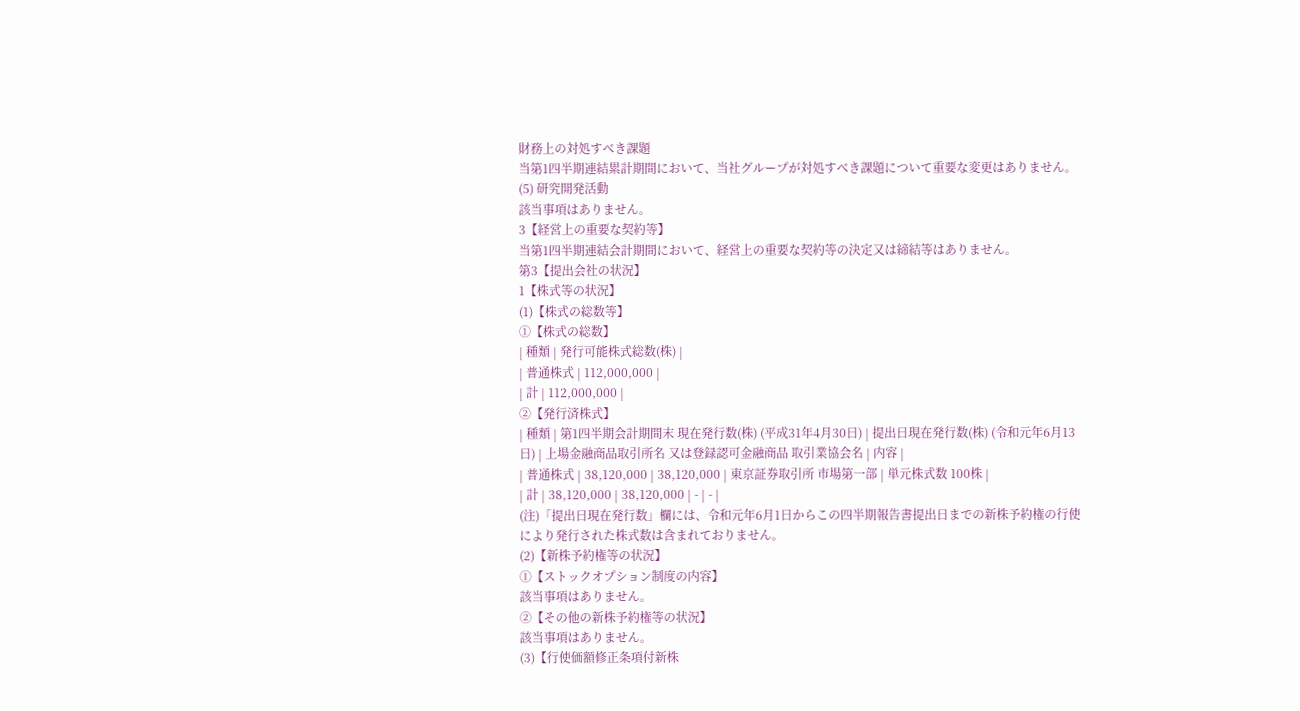財務上の対処すべき課題
当第1四半期連結累計期間において、当社グループが対処すべき課題について重要な変更はありません。
(5) 研究開発活動
該当事項はありません。
3【経営上の重要な契約等】
当第1四半期連結会計期間において、経営上の重要な契約等の決定又は締結等はありません。
第3【提出会社の状況】
1【株式等の状況】
(1)【株式の総数等】
①【株式の総数】
| 種類 | 発行可能株式総数(株) |
| 普通株式 | 112,000,000 |
| 計 | 112,000,000 |
②【発行済株式】
| 種類 | 第1四半期会計期間末 現在発行数(株) (平成31年4月30日) | 提出日現在発行数(株) (令和元年6月13日) | 上場金融商品取引所名 又は登録認可金融商品 取引業協会名 | 内容 |
| 普通株式 | 38,120,000 | 38,120,000 | 東京証券取引所 市場第一部 | 単元株式数 100株 |
| 計 | 38,120,000 | 38,120,000 | - | - |
(注)「提出日現在発行数」欄には、令和元年6月1日からこの四半期報告書提出日までの新株予約権の行使により発行された株式数は含まれておりません。
(2)【新株予約権等の状況】
①【ストックオプション制度の内容】
該当事項はありません。
②【その他の新株予約権等の状況】
該当事項はありません。
(3)【行使価額修正条項付新株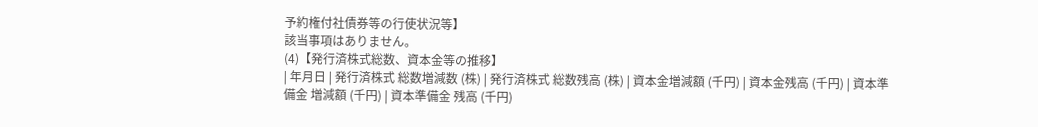予約権付社債券等の行使状況等】
該当事項はありません。
(4)【発行済株式総数、資本金等の推移】
| 年月日 | 発行済株式 総数増減数 (株) | 発行済株式 総数残高 (株) | 資本金増減額 (千円) | 資本金残高 (千円) | 資本準備金 増減額 (千円) | 資本準備金 残高 (千円)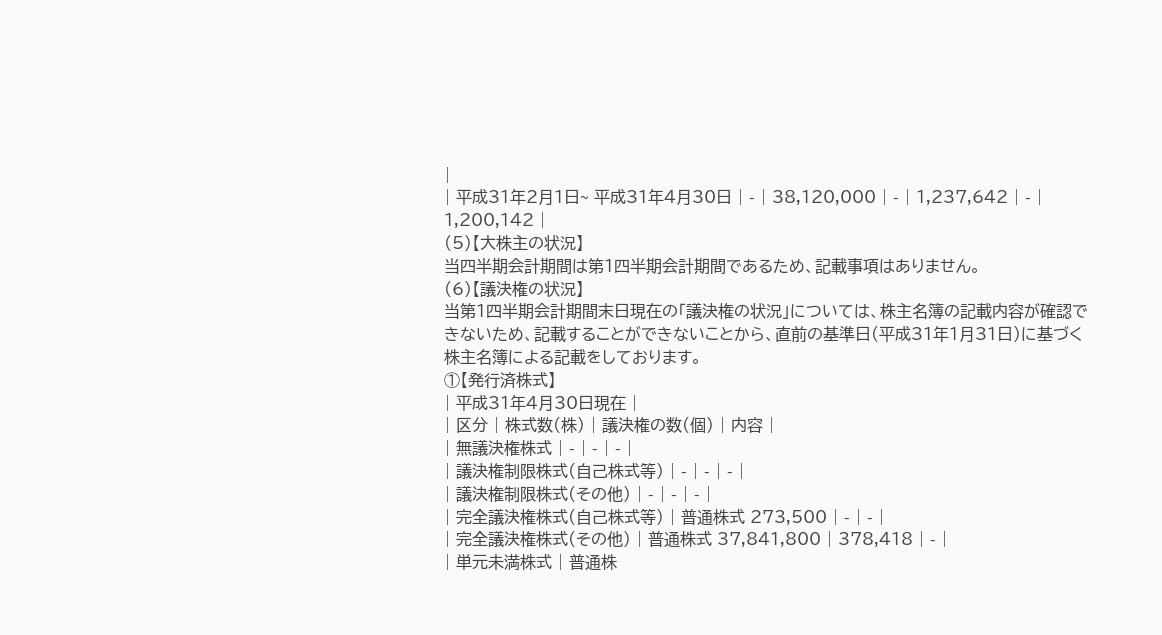|
| 平成31年2月1日~ 平成31年4月30日 | - | 38,120,000 | - | 1,237,642 | - | 1,200,142 |
(5)【大株主の状況】
当四半期会計期間は第1四半期会計期間であるため、記載事項はありません。
(6)【議決権の状況】
当第1四半期会計期間末日現在の「議決権の状況」については、株主名簿の記載内容が確認できないため、記載することができないことから、直前の基準日(平成31年1月31日)に基づく株主名簿による記載をしております。
①【発行済株式】
| 平成31年4月30日現在 |
| 区分 | 株式数(株) | 議決権の数(個) | 内容 |
| 無議決権株式 | - | - | - |
| 議決権制限株式(自己株式等) | - | - | - |
| 議決権制限株式(その他) | - | - | - |
| 完全議決権株式(自己株式等) | 普通株式 273,500 | - | - |
| 完全議決権株式(その他) | 普通株式 37,841,800 | 378,418 | - |
| 単元未満株式 | 普通株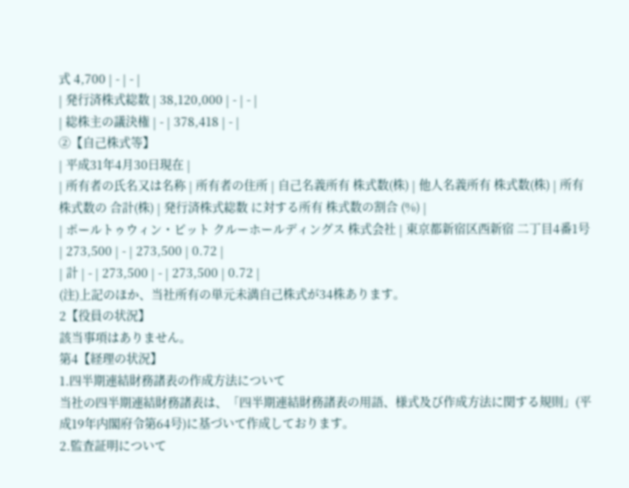式 4,700 | - | - |
| 発行済株式総数 | 38,120,000 | - | - |
| 総株主の議決権 | - | 378,418 | - |
②【自己株式等】
| 平成31年4月30日現在 |
| 所有者の氏名又は名称 | 所有者の住所 | 自己名義所有 株式数(株) | 他人名義所有 株式数(株) | 所有株式数の 合計(株) | 発行済株式総数 に対する所有 株式数の割合 (%) |
| ポールトゥウィン・ピット クルーホールディングス 株式会社 | 東京都新宿区西新宿 二丁目4番1号 | 273,500 | - | 273,500 | 0.72 |
| 計 | - | 273,500 | - | 273,500 | 0.72 |
(注)上記のほか、当社所有の単元未満自己株式が34株あります。
2【役員の状況】
該当事項はありません。
第4【経理の状況】
1.四半期連結財務諸表の作成方法について
当社の四半期連結財務諸表は、「四半期連結財務諸表の用語、様式及び作成方法に関する規則」(平成19年内閣府令第64号)に基づいて作成しております。
2.監査証明について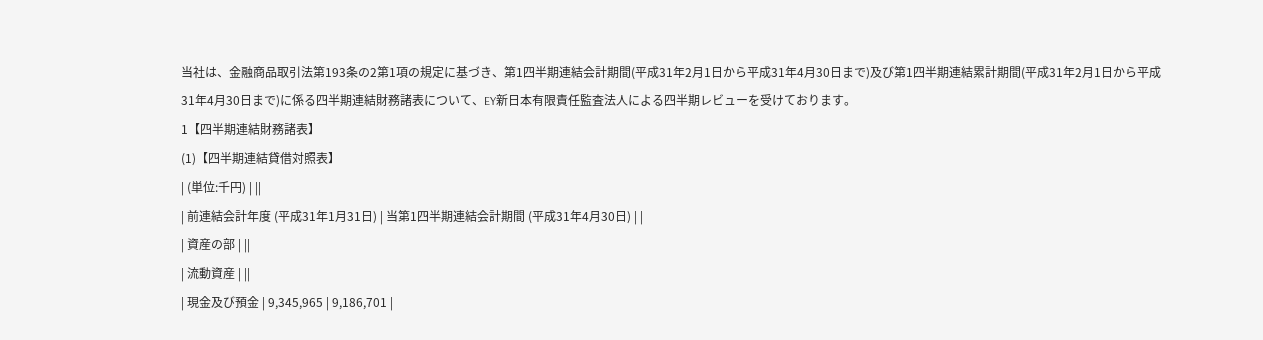当社は、金融商品取引法第193条の2第1項の規定に基づき、第1四半期連結会計期間(平成31年2月1日から平成31年4月30日まで)及び第1四半期連結累計期間(平成31年2月1日から平成31年4月30日まで)に係る四半期連結財務諸表について、EY新日本有限責任監査法人による四半期レビューを受けております。
1【四半期連結財務諸表】
(1)【四半期連結貸借対照表】
| (単位:千円) | ||
| 前連結会計年度 (平成31年1月31日) | 当第1四半期連結会計期間 (平成31年4月30日) | |
| 資産の部 | ||
| 流動資産 | ||
| 現金及び預金 | 9,345,965 | 9,186,701 |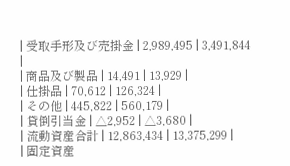| 受取手形及び売掛金 | 2,989,495 | 3,491,844 |
| 商品及び製品 | 14,491 | 13,929 |
| 仕掛品 | 70,612 | 126,324 |
| その他 | 445,822 | 560,179 |
| 貸倒引当金 | △2,952 | △3,680 |
| 流動資産合計 | 12,863,434 | 13,375,299 |
| 固定資産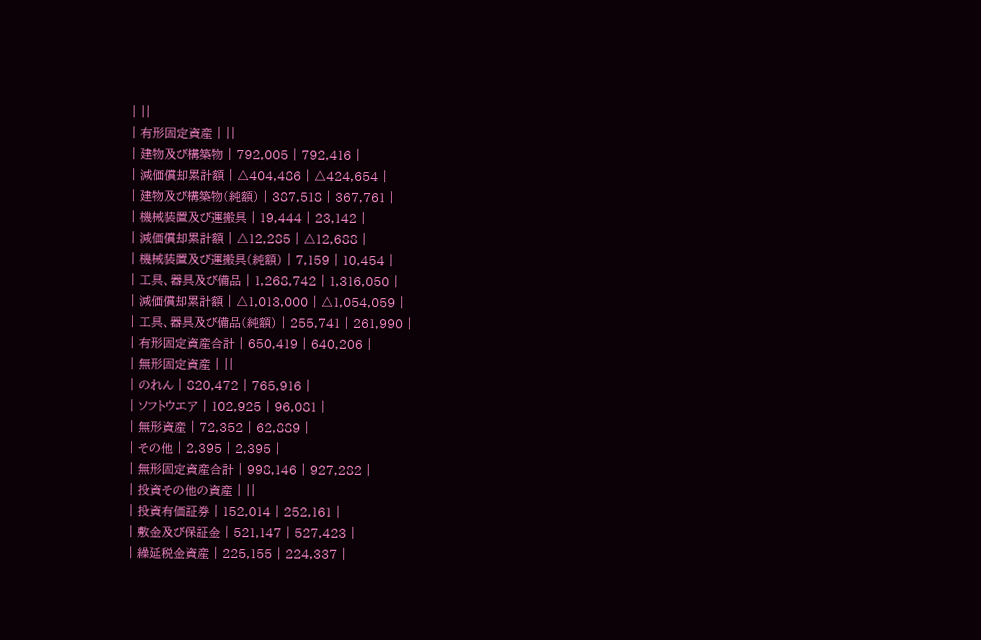| ||
| 有形固定資産 | ||
| 建物及び構築物 | 792,005 | 792,416 |
| 減価償却累計額 | △404,486 | △424,654 |
| 建物及び構築物(純額) | 387,518 | 367,761 |
| 機械装置及び運搬具 | 19,444 | 23,142 |
| 減価償却累計額 | △12,285 | △12,688 |
| 機械装置及び運搬具(純額) | 7,159 | 10,454 |
| 工具、器具及び備品 | 1,268,742 | 1,316,050 |
| 減価償却累計額 | △1,013,000 | △1,054,059 |
| 工具、器具及び備品(純額) | 255,741 | 261,990 |
| 有形固定資産合計 | 650,419 | 640,206 |
| 無形固定資産 | ||
| のれん | 820,472 | 765,916 |
| ソフトウエア | 102,925 | 96,081 |
| 無形資産 | 72,352 | 62,889 |
| その他 | 2,395 | 2,395 |
| 無形固定資産合計 | 998,146 | 927,282 |
| 投資その他の資産 | ||
| 投資有価証券 | 152,014 | 252,161 |
| 敷金及び保証金 | 521,147 | 527,423 |
| 繰延税金資産 | 225,155 | 224,337 |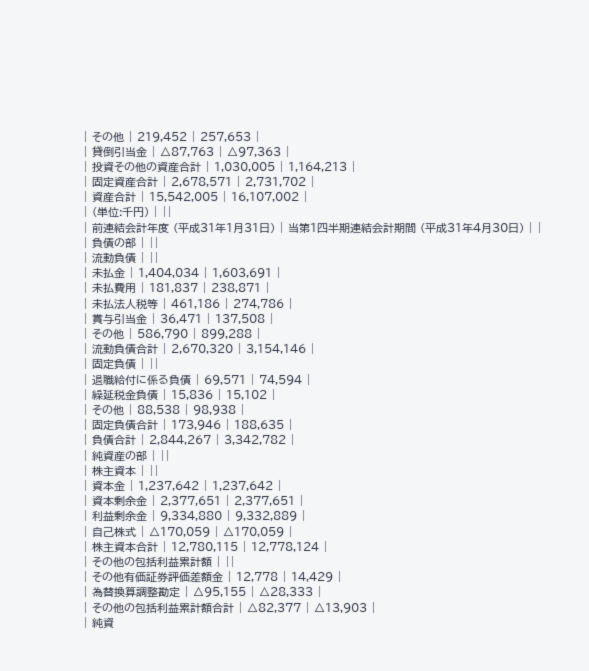| その他 | 219,452 | 257,653 |
| 貸倒引当金 | △87,763 | △97,363 |
| 投資その他の資産合計 | 1,030,005 | 1,164,213 |
| 固定資産合計 | 2,678,571 | 2,731,702 |
| 資産合計 | 15,542,005 | 16,107,002 |
| (単位:千円) | ||
| 前連結会計年度 (平成31年1月31日) | 当第1四半期連結会計期間 (平成31年4月30日) | |
| 負債の部 | ||
| 流動負債 | ||
| 未払金 | 1,404,034 | 1,603,691 |
| 未払費用 | 181,837 | 238,871 |
| 未払法人税等 | 461,186 | 274,786 |
| 賞与引当金 | 36,471 | 137,508 |
| その他 | 586,790 | 899,288 |
| 流動負債合計 | 2,670,320 | 3,154,146 |
| 固定負債 | ||
| 退職給付に係る負債 | 69,571 | 74,594 |
| 繰延税金負債 | 15,836 | 15,102 |
| その他 | 88,538 | 98,938 |
| 固定負債合計 | 173,946 | 188,635 |
| 負債合計 | 2,844,267 | 3,342,782 |
| 純資産の部 | ||
| 株主資本 | ||
| 資本金 | 1,237,642 | 1,237,642 |
| 資本剰余金 | 2,377,651 | 2,377,651 |
| 利益剰余金 | 9,334,880 | 9,332,889 |
| 自己株式 | △170,059 | △170,059 |
| 株主資本合計 | 12,780,115 | 12,778,124 |
| その他の包括利益累計額 | ||
| その他有価証券評価差額金 | 12,778 | 14,429 |
| 為替換算調整勘定 | △95,155 | △28,333 |
| その他の包括利益累計額合計 | △82,377 | △13,903 |
| 純資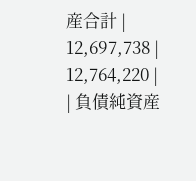産合計 | 12,697,738 | 12,764,220 |
| 負債純資産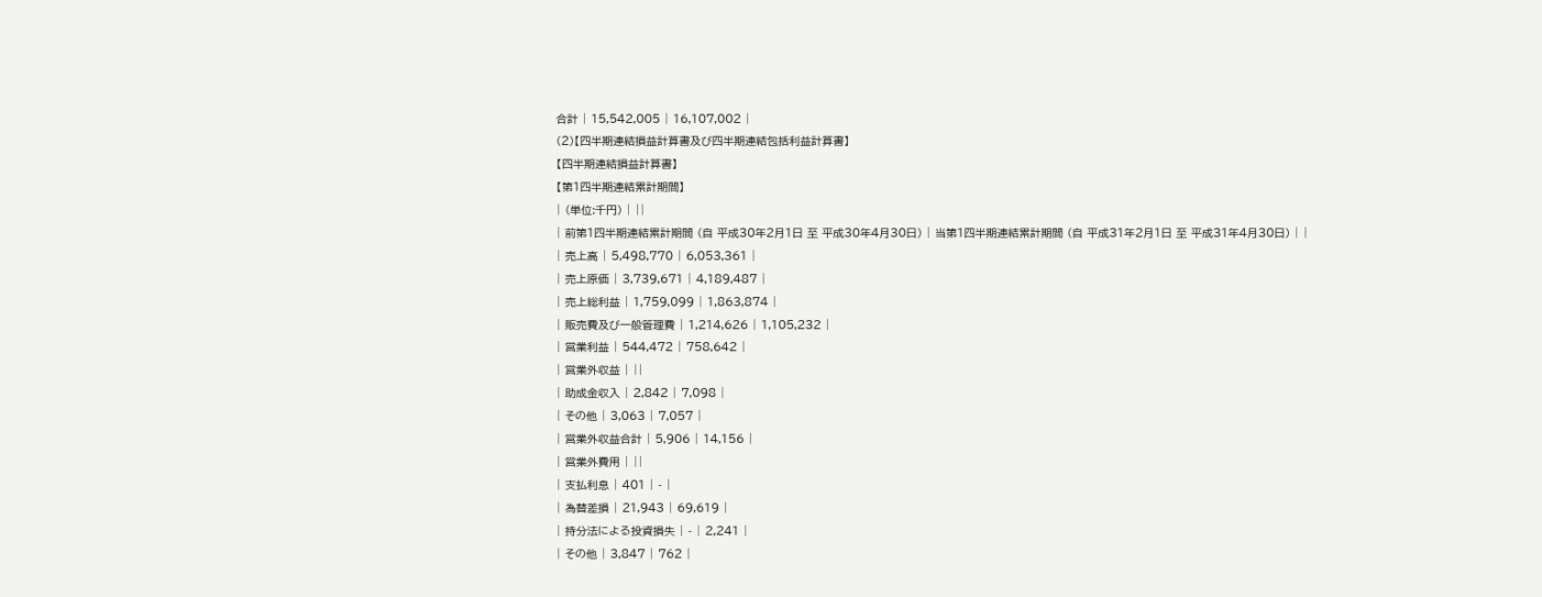合計 | 15,542,005 | 16,107,002 |
(2)【四半期連結損益計算書及び四半期連結包括利益計算書】
【四半期連結損益計算書】
【第1四半期連結累計期間】
| (単位:千円) | ||
| 前第1四半期連結累計期間 (自 平成30年2月1日 至 平成30年4月30日) | 当第1四半期連結累計期間 (自 平成31年2月1日 至 平成31年4月30日) | |
| 売上高 | 5,498,770 | 6,053,361 |
| 売上原価 | 3,739,671 | 4,189,487 |
| 売上総利益 | 1,759,099 | 1,863,874 |
| 販売費及び一般管理費 | 1,214,626 | 1,105,232 |
| 営業利益 | 544,472 | 758,642 |
| 営業外収益 | ||
| 助成金収入 | 2,842 | 7,098 |
| その他 | 3,063 | 7,057 |
| 営業外収益合計 | 5,906 | 14,156 |
| 営業外費用 | ||
| 支払利息 | 401 | - |
| 為替差損 | 21,943 | 69,619 |
| 持分法による投資損失 | - | 2,241 |
| その他 | 3,847 | 762 |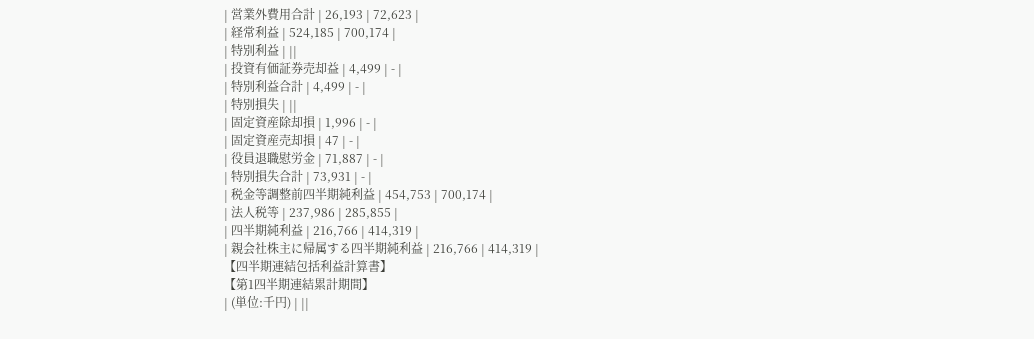| 営業外費用合計 | 26,193 | 72,623 |
| 経常利益 | 524,185 | 700,174 |
| 特別利益 | ||
| 投資有価証券売却益 | 4,499 | - |
| 特別利益合計 | 4,499 | - |
| 特別損失 | ||
| 固定資産除却損 | 1,996 | - |
| 固定資産売却損 | 47 | - |
| 役員退職慰労金 | 71,887 | - |
| 特別損失合計 | 73,931 | - |
| 税金等調整前四半期純利益 | 454,753 | 700,174 |
| 法人税等 | 237,986 | 285,855 |
| 四半期純利益 | 216,766 | 414,319 |
| 親会社株主に帰属する四半期純利益 | 216,766 | 414,319 |
【四半期連結包括利益計算書】
【第1四半期連結累計期間】
| (単位:千円) | ||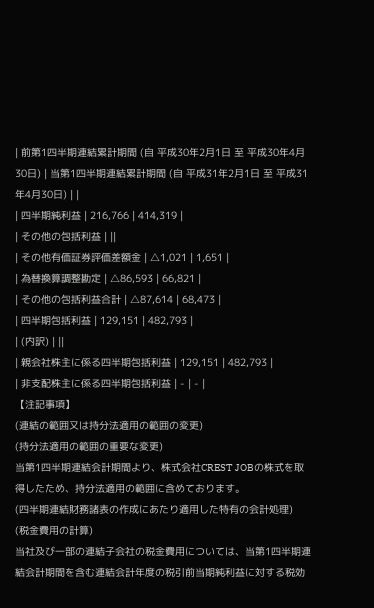| 前第1四半期連結累計期間 (自 平成30年2月1日 至 平成30年4月30日) | 当第1四半期連結累計期間 (自 平成31年2月1日 至 平成31年4月30日) | |
| 四半期純利益 | 216,766 | 414,319 |
| その他の包括利益 | ||
| その他有価証券評価差額金 | △1,021 | 1,651 |
| 為替換算調整勘定 | △86,593 | 66,821 |
| その他の包括利益合計 | △87,614 | 68,473 |
| 四半期包括利益 | 129,151 | 482,793 |
| (内訳) | ||
| 親会社株主に係る四半期包括利益 | 129,151 | 482,793 |
| 非支配株主に係る四半期包括利益 | - | - |
【注記事項】
(連結の範囲又は持分法適用の範囲の変更)
(持分法適用の範囲の重要な変更)
当第1四半期連結会計期間より、株式会社CREST JOBの株式を取得したため、持分法適用の範囲に含めております。
(四半期連結財務諸表の作成にあたり適用した特有の会計処理)
(税金費用の計算)
当社及び一部の連結子会社の税金費用については、当第1四半期連結会計期間を含む連結会計年度の税引前当期純利益に対する税効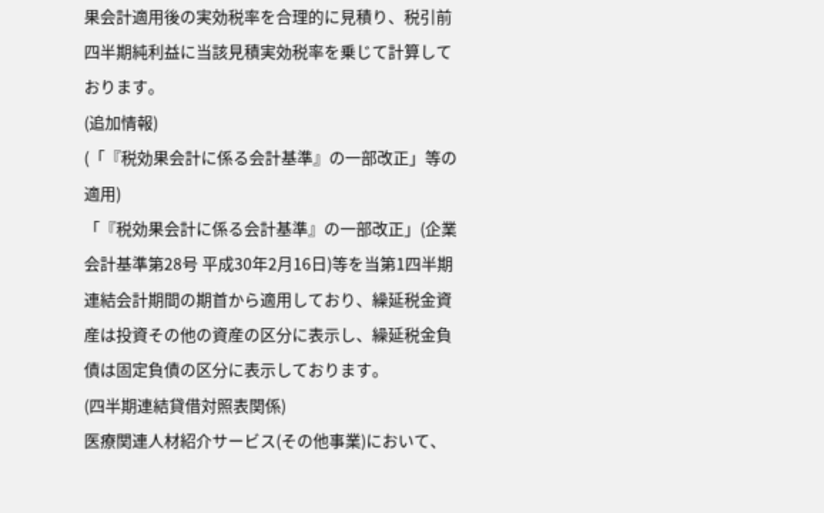果会計適用後の実効税率を合理的に見積り、税引前四半期純利益に当該見積実効税率を乗じて計算しております。
(追加情報)
(「『税効果会計に係る会計基準』の一部改正」等の適用)
「『税効果会計に係る会計基準』の一部改正」(企業会計基準第28号 平成30年2月16日)等を当第1四半期連結会計期間の期首から適用しており、繰延税金資産は投資その他の資産の区分に表示し、繰延税金負債は固定負債の区分に表示しております。
(四半期連結貸借対照表関係)
医療関連人材紹介サービス(その他事業)において、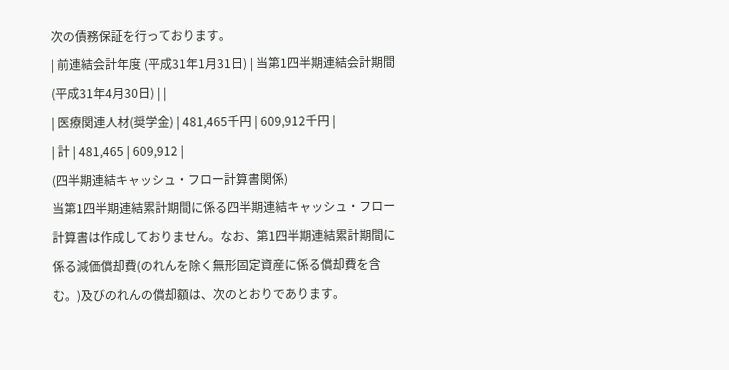次の債務保証を行っております。
| 前連結会計年度 (平成31年1月31日) | 当第1四半期連結会計期間 (平成31年4月30日) | |
| 医療関連人材(奨学金) | 481,465千円 | 609,912千円 |
| 計 | 481,465 | 609,912 |
(四半期連結キャッシュ・フロー計算書関係)
当第1四半期連結累計期間に係る四半期連結キャッシュ・フロー計算書は作成しておりません。なお、第1四半期連結累計期間に係る減価償却費(のれんを除く無形固定資産に係る償却費を含む。)及びのれんの償却額は、次のとおりであります。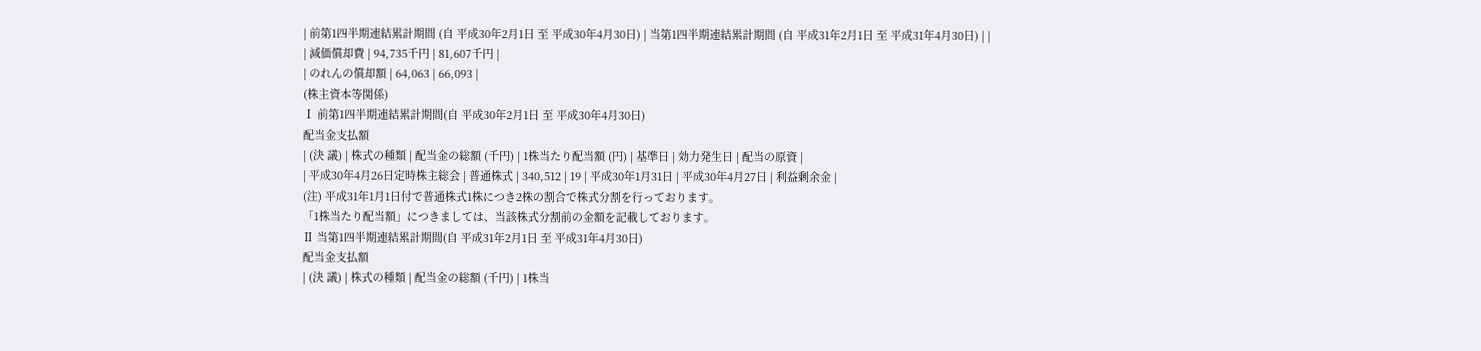| 前第1四半期連結累計期間 (自 平成30年2月1日 至 平成30年4月30日) | 当第1四半期連結累計期間 (自 平成31年2月1日 至 平成31年4月30日) | |
| 減価償却費 | 94,735千円 | 81,607千円 |
| のれんの償却額 | 64,063 | 66,093 |
(株主資本等関係)
Ⅰ 前第1四半期連結累計期間(自 平成30年2月1日 至 平成30年4月30日)
配当金支払額
| (決 議) | 株式の種類 | 配当金の総額 (千円) | 1株当たり配当額 (円) | 基準日 | 効力発生日 | 配当の原資 |
| 平成30年4月26日定時株主総会 | 普通株式 | 340,512 | 19 | 平成30年1月31日 | 平成30年4月27日 | 利益剰余金 |
(注) 平成31年1月1日付で普通株式1株につき2株の割合で株式分割を行っております。
「1株当たり配当額」につきましては、当該株式分割前の金額を記載しております。
Ⅱ 当第1四半期連結累計期間(自 平成31年2月1日 至 平成31年4月30日)
配当金支払額
| (決 議) | 株式の種類 | 配当金の総額 (千円) | 1株当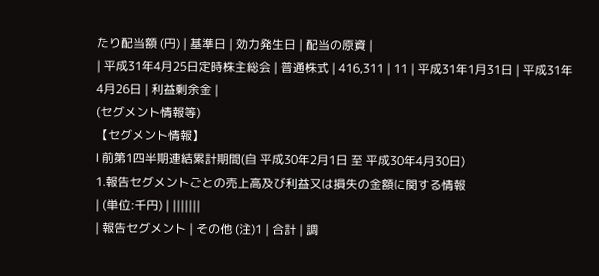たり配当額 (円) | 基準日 | 効力発生日 | 配当の原資 |
| 平成31年4月25日定時株主総会 | 普通株式 | 416,311 | 11 | 平成31年1月31日 | 平成31年4月26日 | 利益剰余金 |
(セグメント情報等)
【セグメント情報】
Ⅰ 前第1四半期連結累計期間(自 平成30年2月1日 至 平成30年4月30日)
1.報告セグメントごとの売上高及び利益又は損失の金額に関する情報
| (単位:千円) | |||||||
| 報告セグメント | その他 (注)1 | 合計 | 調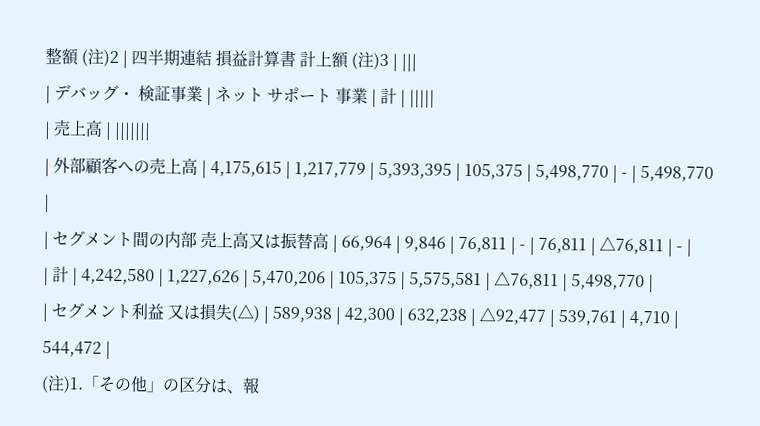整額 (注)2 | 四半期連結 損益計算書 計上額 (注)3 | |||
| デバッグ・ 検証事業 | ネット サポート 事業 | 計 | |||||
| 売上高 | |||||||
| 外部顧客への売上高 | 4,175,615 | 1,217,779 | 5,393,395 | 105,375 | 5,498,770 | - | 5,498,770 |
| セグメント間の内部 売上高又は振替高 | 66,964 | 9,846 | 76,811 | - | 76,811 | △76,811 | - |
| 計 | 4,242,580 | 1,227,626 | 5,470,206 | 105,375 | 5,575,581 | △76,811 | 5,498,770 |
| セグメント利益 又は損失(△) | 589,938 | 42,300 | 632,238 | △92,477 | 539,761 | 4,710 | 544,472 |
(注)1.「その他」の区分は、報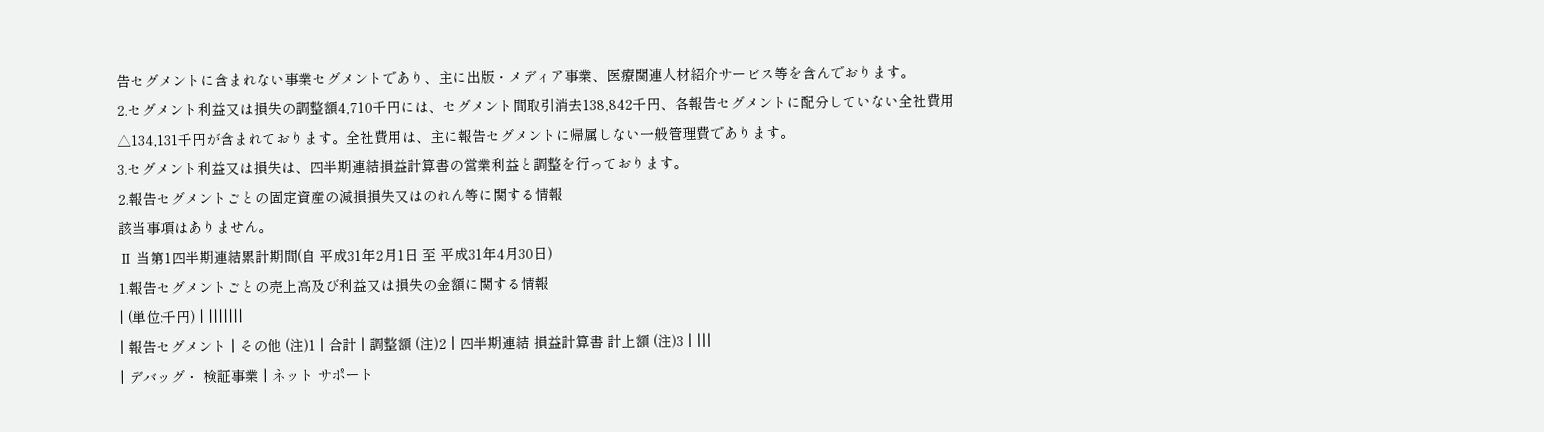告セグメントに含まれない事業セグメントであり、主に出版・メディア事業、医療関連人材紹介サービス等を含んでおります。
2.セグメント利益又は損失の調整額4,710千円には、セグメント間取引消去138,842千円、各報告セグメントに配分していない全社費用△134,131千円が含まれております。全社費用は、主に報告セグメントに帰属しない一般管理費であります。
3.セグメント利益又は損失は、四半期連結損益計算書の営業利益と調整を行っております。
2.報告セグメントごとの固定資産の減損損失又はのれん等に関する情報
該当事項はありません。
Ⅱ 当第1四半期連結累計期間(自 平成31年2月1日 至 平成31年4月30日)
1.報告セグメントごとの売上高及び利益又は損失の金額に関する情報
| (単位:千円) | |||||||
| 報告セグメント | その他 (注)1 | 合計 | 調整額 (注)2 | 四半期連結 損益計算書 計上額 (注)3 | |||
| デバッグ・ 検証事業 | ネット サポート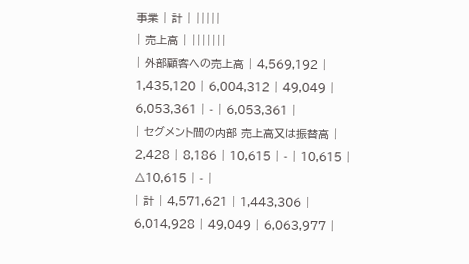事業 | 計 | |||||
| 売上高 | |||||||
| 外部顧客への売上高 | 4,569,192 | 1,435,120 | 6,004,312 | 49,049 | 6,053,361 | - | 6,053,361 |
| セグメント間の内部 売上高又は振替高 | 2,428 | 8,186 | 10,615 | - | 10,615 | △10,615 | - |
| 計 | 4,571,621 | 1,443,306 | 6,014,928 | 49,049 | 6,063,977 |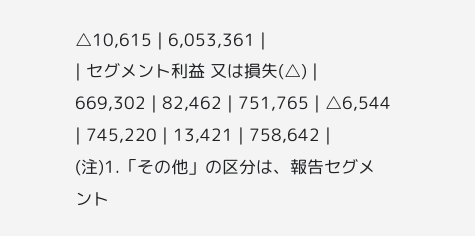△10,615 | 6,053,361 |
| セグメント利益 又は損失(△) | 669,302 | 82,462 | 751,765 | △6,544 | 745,220 | 13,421 | 758,642 |
(注)1.「その他」の区分は、報告セグメント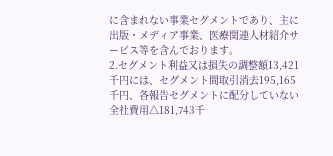に含まれない事業セグメントであり、主に出版・メディア事業、医療関連人材紹介サービス等を含んでおります。
2.セグメント利益又は損失の調整額13,421千円には、セグメント間取引消去195,165千円、各報告セグメントに配分していない全社費用△181,743千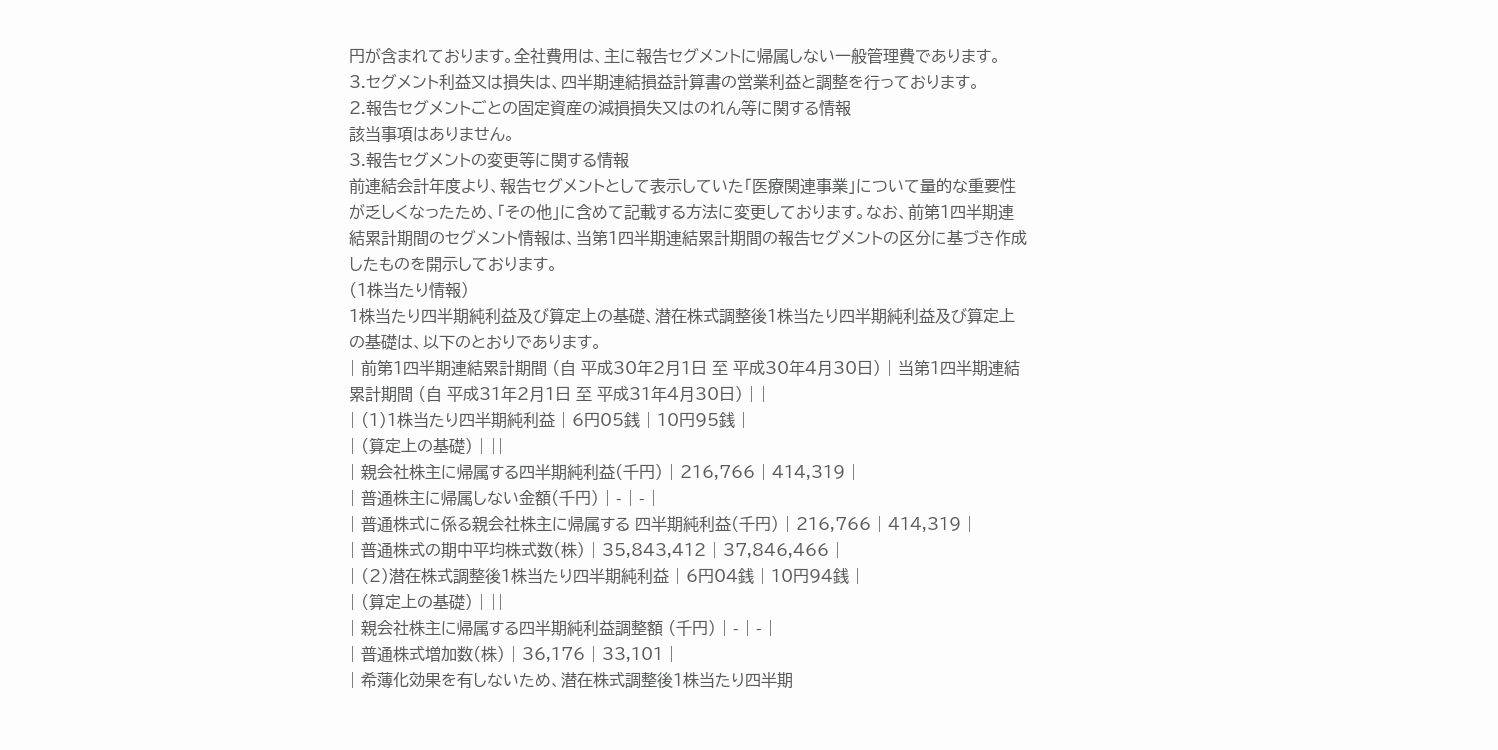円が含まれております。全社費用は、主に報告セグメントに帰属しない一般管理費であります。
3.セグメント利益又は損失は、四半期連結損益計算書の営業利益と調整を行っております。
2.報告セグメントごとの固定資産の減損損失又はのれん等に関する情報
該当事項はありません。
3.報告セグメントの変更等に関する情報
前連結会計年度より、報告セグメントとして表示していた「医療関連事業」について量的な重要性が乏しくなったため、「その他」に含めて記載する方法に変更しております。なお、前第1四半期連結累計期間のセグメント情報は、当第1四半期連結累計期間の報告セグメントの区分に基づき作成したものを開示しております。
(1株当たり情報)
1株当たり四半期純利益及び算定上の基礎、潜在株式調整後1株当たり四半期純利益及び算定上の基礎は、以下のとおりであります。
| 前第1四半期連結累計期間 (自 平成30年2月1日 至 平成30年4月30日) | 当第1四半期連結累計期間 (自 平成31年2月1日 至 平成31年4月30日) | |
| (1)1株当たり四半期純利益 | 6円05銭 | 10円95銭 |
| (算定上の基礎) | ||
| 親会社株主に帰属する四半期純利益(千円) | 216,766 | 414,319 |
| 普通株主に帰属しない金額(千円) | - | - |
| 普通株式に係る親会社株主に帰属する 四半期純利益(千円) | 216,766 | 414,319 |
| 普通株式の期中平均株式数(株) | 35,843,412 | 37,846,466 |
| (2)潜在株式調整後1株当たり四半期純利益 | 6円04銭 | 10円94銭 |
| (算定上の基礎) | ||
| 親会社株主に帰属する四半期純利益調整額 (千円) | - | - |
| 普通株式増加数(株) | 36,176 | 33,101 |
| 希薄化効果を有しないため、潜在株式調整後1株当たり四半期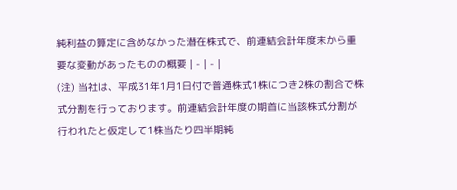純利益の算定に含めなかった潜在株式で、前連結会計年度末から重要な変動があったものの概要 | - | - |
(注) 当社は、平成31年1月1日付で普通株式1株につき2株の割合で株式分割を行っております。前連結会計年度の期首に当該株式分割が行われたと仮定して1株当たり四半期純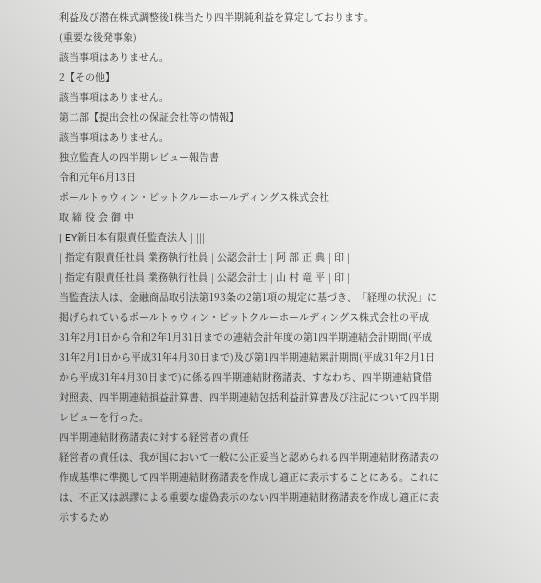利益及び潜在株式調整後1株当たり四半期純利益を算定しております。
(重要な後発事象)
該当事項はありません。
2【その他】
該当事項はありません。
第二部【提出会社の保証会社等の情報】
該当事項はありません。
独立監査人の四半期レビュー報告書
令和元年6月13日
ポールトゥウィン・ピットクルーホールディングス株式会社
取 締 役 会 御 中
| EY新日本有限責任監査法人 | |||
| 指定有限責任社員 業務執行社員 | 公認会計士 | 阿 部 正 典 | 印 |
| 指定有限責任社員 業務執行社員 | 公認会計士 | 山 村 竜 平 | 印 |
当監査法人は、金融商品取引法第193条の2第1項の規定に基づき、「経理の状況」に掲げられているポールトゥウィン・ピットクルーホールディングス株式会社の平成31年2月1日から令和2年1月31日までの連結会計年度の第1四半期連結会計期間(平成31年2月1日から平成31年4月30日まで)及び第1四半期連結累計期間(平成31年2月1日から平成31年4月30日まで)に係る四半期連結財務諸表、すなわち、四半期連結貸借対照表、四半期連結損益計算書、四半期連結包括利益計算書及び注記について四半期レビューを行った。
四半期連結財務諸表に対する経営者の責任
経営者の責任は、我が国において一般に公正妥当と認められる四半期連結財務諸表の作成基準に準拠して四半期連結財務諸表を作成し適正に表示することにある。これには、不正又は誤謬による重要な虚偽表示のない四半期連結財務諸表を作成し適正に表示するため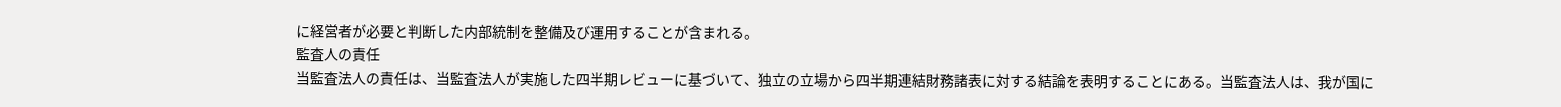に経営者が必要と判断した内部統制を整備及び運用することが含まれる。
監査人の責任
当監査法人の責任は、当監査法人が実施した四半期レビューに基づいて、独立の立場から四半期連結財務諸表に対する結論を表明することにある。当監査法人は、我が国に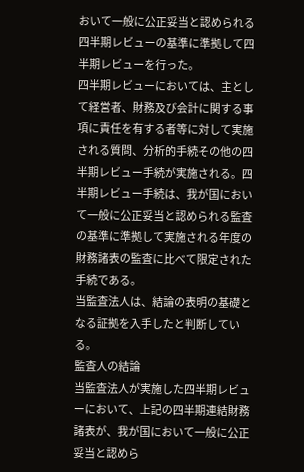おいて一般に公正妥当と認められる四半期レビューの基準に準拠して四半期レビューを行った。
四半期レビューにおいては、主として経営者、財務及び会計に関する事項に責任を有する者等に対して実施される質問、分析的手続その他の四半期レビュー手続が実施される。四半期レビュー手続は、我が国において一般に公正妥当と認められる監査の基準に準拠して実施される年度の財務諸表の監査に比べて限定された手続である。
当監査法人は、結論の表明の基礎となる証拠を入手したと判断している。
監査人の結論
当監査法人が実施した四半期レビューにおいて、上記の四半期連結財務諸表が、我が国において一般に公正妥当と認めら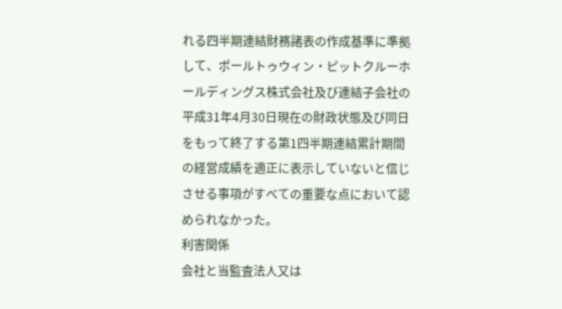れる四半期連結財務諸表の作成基準に準拠して、ポールトゥウィン・ピットクルーホールディングス株式会社及び連結子会社の平成31年4月30日現在の財政状態及び同日をもって終了する第1四半期連結累計期間の経営成績を適正に表示していないと信じさせる事項がすべての重要な点において認められなかった。
利害関係
会社と当監査法人又は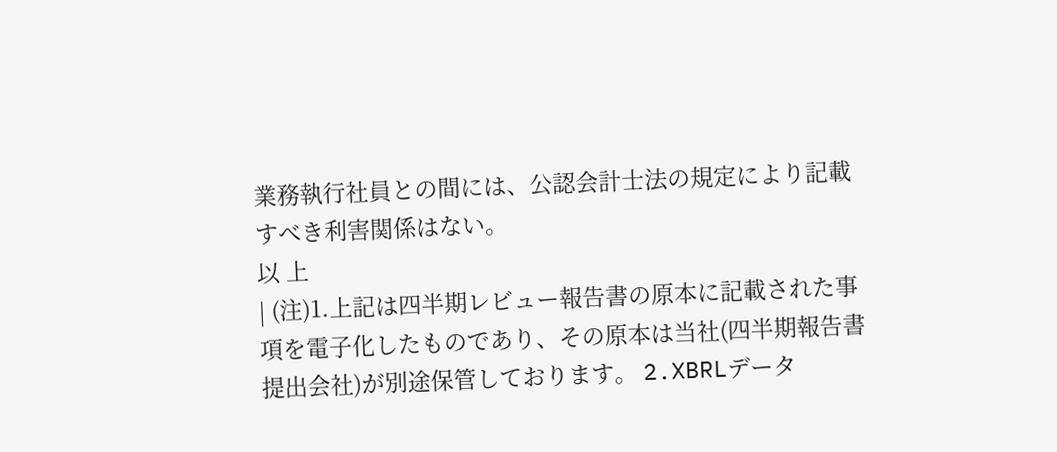業務執行社員との間には、公認会計士法の規定により記載すべき利害関係はない。
以 上
| (注)1.上記は四半期レビュー報告書の原本に記載された事項を電子化したものであり、その原本は当社(四半期報告書提出会社)が別途保管しております。 2.XBRLデータ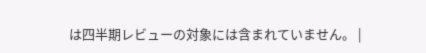は四半期レビューの対象には含まれていません。 |